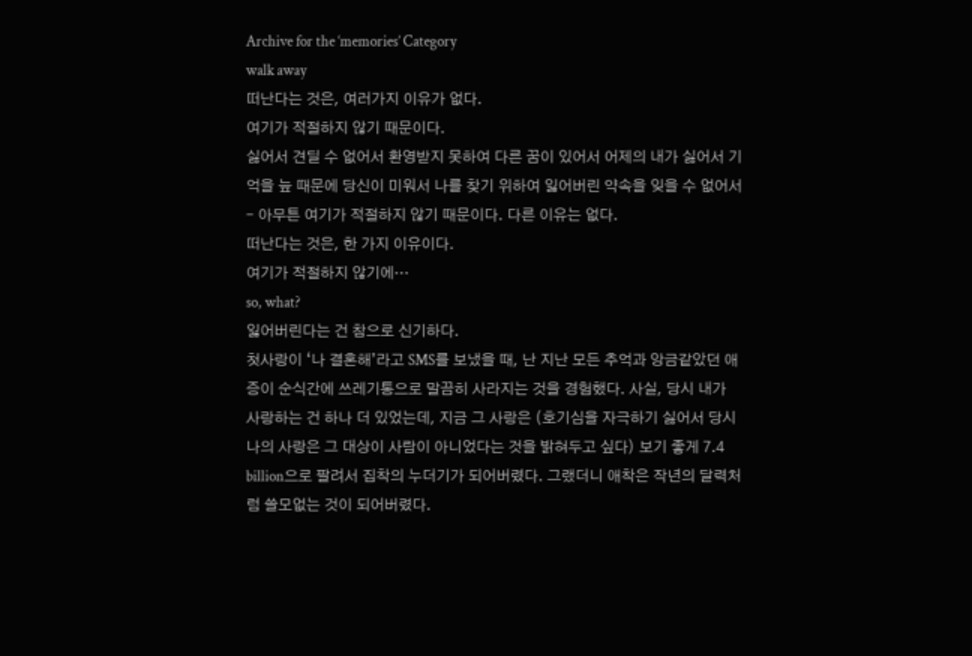Archive for the ‘memories’ Category
walk away
떠난다는 것은, 여러가지 이유가 없다.
여기가 적절하지 않기 때문이다.
싫어서 견딜 수 없어서 환영받지 못하여 다른 꿈이 있어서 어제의 내가 싫어서 기억을 늪 때문에 당신이 미워서 나를 찾기 위하여 잃어버린 약속을 잊을 수 없어서 – 아무튼 여기가 적절하지 않기 때문이다. 다른 이유는 없다.
떠난다는 것은, 한 가지 이유이다.
여기가 적절하지 않기에…
so, what?
잃어버린다는 건 참으로 신기하다.
첫사랑이 ‘나 결혼해’라고 SMS를 보냈을 때, 난 지난 모든 추억과 앙금같았던 애증이 순식간에 쓰레기통으로 말끔히 사라지는 것을 경험했다. 사실, 당시 내가 사랑하는 건 하나 더 있었는데, 지금 그 사랑은 (호기심을 자극하기 싫어서 당시 나의 사랑은 그 대상이 사람이 아니었다는 것을 밝혀두고 싶다) 보기 좋게 7.4 billion으로 팔려서 집착의 누더기가 되어버렸다. 그랬더니 애착은 작년의 달력처럼 쓸모없는 것이 되어버렸다.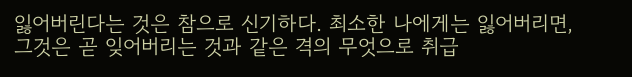잃어버린다는 것은 참으로 신기하다. 최소한 나에게는 잃어버리면, 그것은 곧 잊어버리는 것과 같은 격의 무엇으로 취급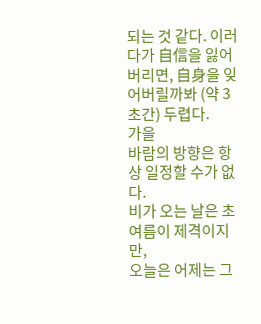되는 것 같다. 이러다가 自信을 잃어버리면, 自身을 잊어버릴까봐 (약 3초간) 두렵다.
가을
바람의 방향은 항상 일정할 수가 없다.
비가 오는 날은 초여름이 제격이지만,
오늘은 어제는 그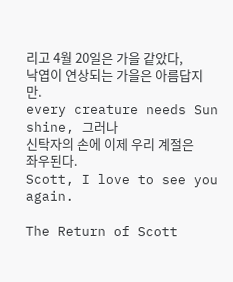리고 4월 20일은 가을 같았다,
낙엽이 연상되는 가을은 아름답지만.
every creature needs Sun shine, 그러나
신탁자의 손에 이제 우리 계절은 좌우된다.
Scott, I love to see you again.

The Return of Scott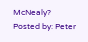McNealy?
Posted by: Peter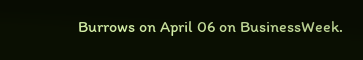Burrows on April 06 on BusinessWeek.